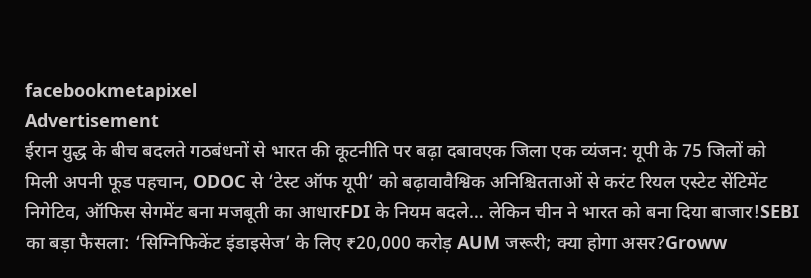facebookmetapixel
Advertisement
ईरान युद्ध के बीच बदलते गठबंधनों से भारत की कूटनीति पर बढ़ा दबावएक जिला एक व्यंजन: यूपी के 75 जिलों को मिली अपनी फूड पहचान, ODOC से ‘टेस्ट ऑफ यूपी’ को बढ़ावावैश्विक अनिश्चितताओं से करंट रियल एस्टेट सेंटिमेंट निगेटिव, ऑफिस सेगमेंट बना मजबूती का आधारFDI के नियम बदले… लेकिन चीन ने भारत को बना दिया बाजार!SEBI का बड़ा फैसला: ‘सिग्निफिकेंट इंडाइसेज’ के लिए ₹20,000 करोड़ AUM जरूरी; क्या होगा असर?Groww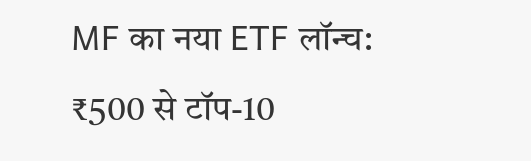MF का नया ETF लॉन्च: ₹500 से टॉप-10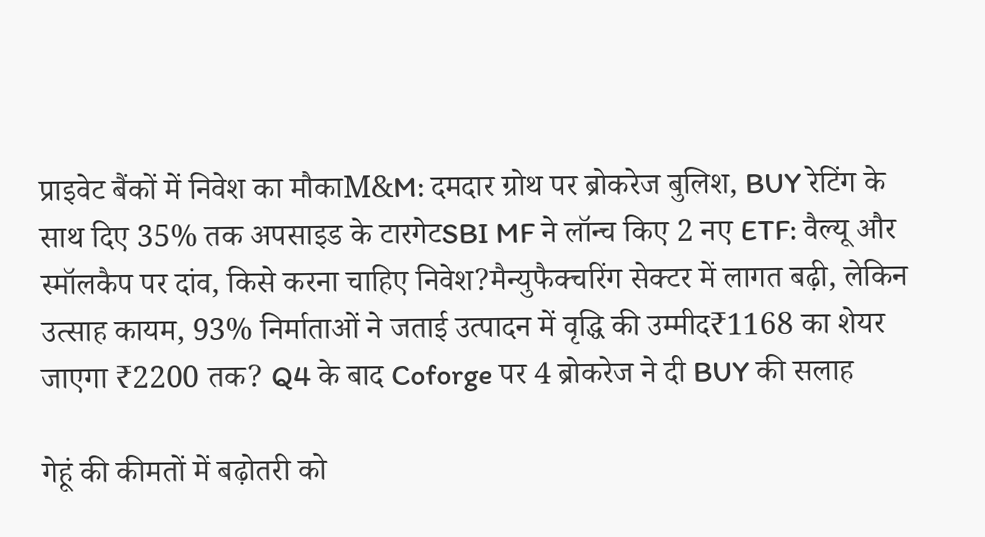प्राइवेट बैंकों में निवेश का मौकाM&M: दमदार ग्रोथ पर ब्रोकरेज बुलिश, BUY रेटिंग के साथ दिए 35% तक अपसाइड के टारगेटSBI MF ने लॉन्च किए 2 नए ETF: वैल्यू और स्मॉलकैप पर दांव, किसे करना चाहिए निवेश?मैन्युफैक्चरिंग सेक्टर में लागत बढ़ी, लेकिन उत्साह कायम, 93% निर्माताओं ने जताई उत्पादन में वृद्धि की उम्मीद₹1168 का शेयर जाएगा ₹2200 तक? Q4 के बाद Coforge पर 4 ब्रोकरेज ने दी BUY की सलाह

गेहूं की कीमतों में बढ़ोतरी को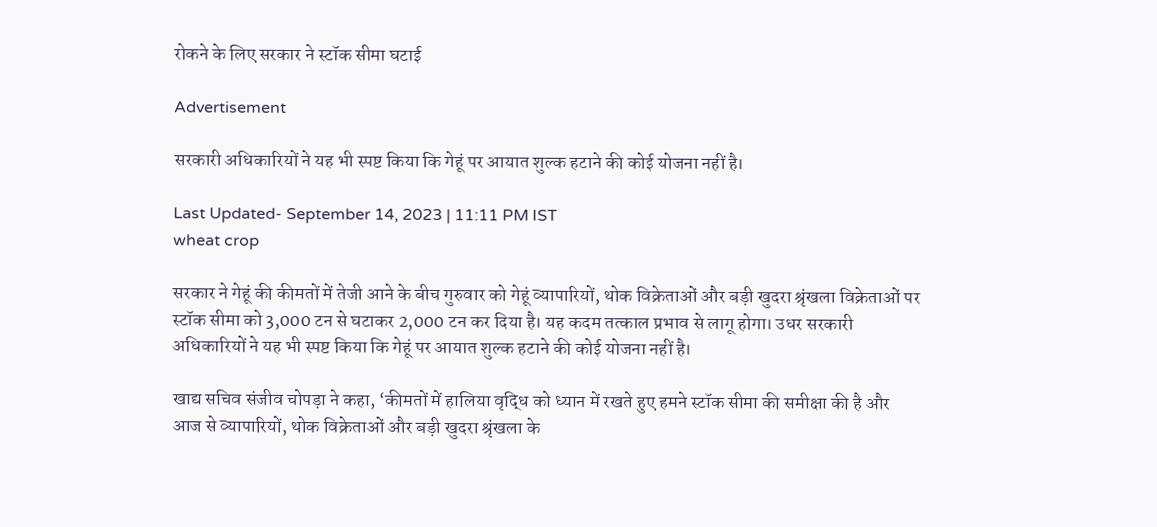रोकने के लिए सरकार ने स्टॉक सीमा घटाई

Advertisement

सरकारी अधिकारियों ने यह भी स्पष्ट किया कि गेहूं पर आयात शुल्क हटाने की कोई योजना नहीं है।

Last Updated- September 14, 2023 | 11:11 PM IST
wheat crop

सरकार ने गेहूं की कीमतों में तेजी आने के बीच गुरुवार को गेहूं व्यापारियों, थोक विक्रेताओं और बड़ी खुदरा श्रृंखला विक्रेताओं पर स्टॉक सीमा को 3,000 टन से घटाकर 2,000 टन कर दिया है। यह कदम तत्काल प्रभाव से लागू होगा। उधर सरकारी अधिकारियों ने यह भी स्पष्ट किया कि गेहूं पर आयात शुल्क हटाने की कोई योजना नहीं है।

खाद्य सचिव संजीव चोपड़ा ने कहा, ‘कीमतों में हालिया वृद्धि को ध्यान में रखते हुए हमने स्टॉक सीमा की समीक्षा की है और आज से व्यापारियों, थोक विक्रेताओं और बड़ी खुदरा श्रृंखला के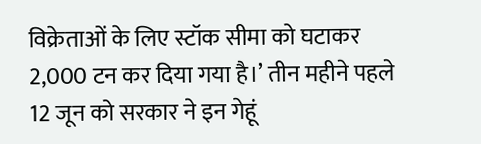विक्रेताओं के लिए स्टॉक सीमा को घटाकर 2,000 टन कर दिया गया है।’ तीन महीने पहले 12 जून को सरकार ने इन गेहूं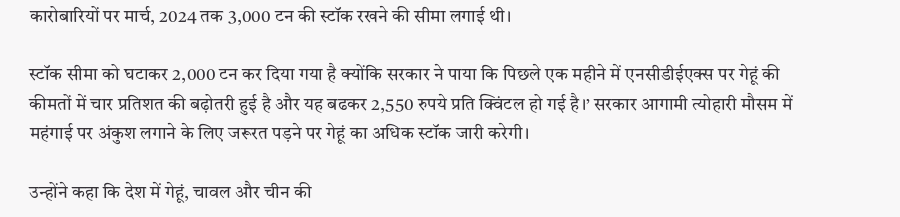कारोबारियों पर मार्च, 2024 तक 3,000 टन की स्टॉक रखने की सीमा लगाई थी।

स्टॉक सीमा को घटाकर 2,000 टन कर दिया गया है क्योंकि सरकार ने पाया कि पिछले एक महीने में एनसीडीईएक्स पर गेहूं की कीमतों में चार प्रतिशत की बढ़ोतरी हुई है और यह बढकर 2,550 रुपये प्रति क्विंटल हो गई है।’ सरकार आगामी त्योहारी मौसम में महंगाई पर अंकुश लगाने के लिए जरूरत पड़ने पर गेहूं का अधिक स्टॉक जारी करेगी।

उन्होंने कहा कि देश में गेहूं, चावल और चीन की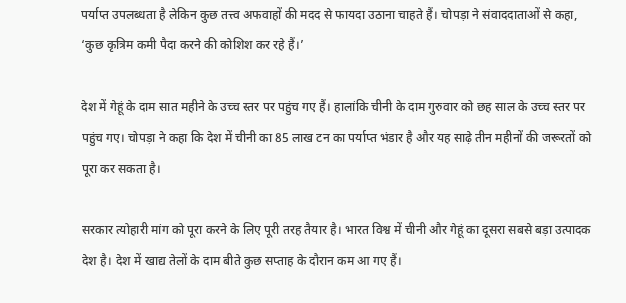पर्याप्त उपलब्धता है लेकिन कुछ तत्त्व अफवाहों की मदद से फायदा उठाना चाहते हैं। चोपड़ा ने संवाददाताओं से कहा, ‘कुछ कृत्रिम कमी पैदा करने की कोशिश कर रहे हैं।’

देश में गेहूं के दाम सात महीने के उच्च स्तर पर पहुंच गए हैं। हालांकि चीनी के दाम गुरुवार को छह साल के उच्च स्तर पर पहुंच गए। चोपड़ा ने कहा कि देश में चीनी का 85 लाख टन का पर्याप्त भंडार है और यह साढ़े तीन महीनों की जरूरतों को पूरा कर सकता है।

सरकार त्योहारी मांग को पूरा करने के लिए पूरी तरह तैयार है। भारत विश्व में चीनी और गेहूं का दूसरा सबसे बड़ा उत्पादक देश है। देश में खाद्य तेलों के दाम बीते कुछ सप्ताह के दौरान कम आ गए हैं।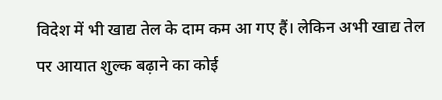विदेश में भी खाद्य तेल के दाम कम आ गए हैं। लेकिन अभी खाद्य तेल पर आयात शुल्क बढ़ाने का कोई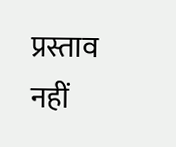प्रस्ताव नहीं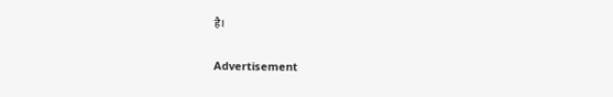है।

Advertisement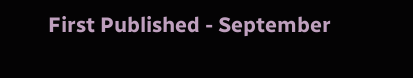First Published - September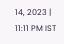14, 2023 | 11:11 PM IST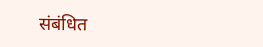संबंधित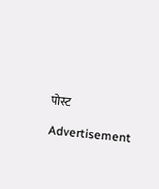पोस्ट

Advertisement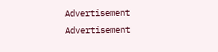Advertisement
Advertisement